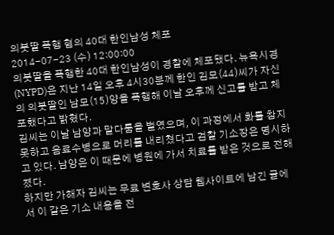의붓딸 폭행 혐의 40대 한인남성 체포
2014-07-23 (수) 12:00:00
의붓딸을 폭행한 40대 한인남성이 경찰에 체포됐다. 뉴욕시경(NYPD)은 지난 14일 오후 4시30분께 한인 김모(44)씨가 자신의 의붓딸인 남모(15)양을 폭행해 이날 오후께 신고를 받고 체포했다고 밝혔다.
김씨는 이날 남양과 말다툼을 벌였으며, 이 과정에서 화를 참지 못하고 음료수병으로 머리를 내리쳤다고 검찰 기소장은 명시하고 있다. 남양은 이 때문에 병원에 가서 치료를 받은 것으로 전해졌다.
하지만 가해자 김씨는 무료 변호사 상담 웹사이트에 남긴 글에서 이 같은 기소 내용을 전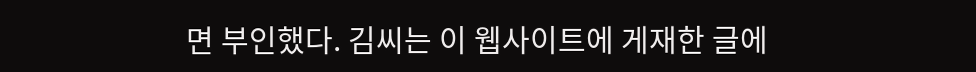면 부인했다. 김씨는 이 웹사이트에 게재한 글에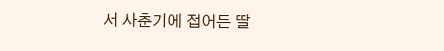서 사춘기에 접어든 딸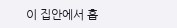이 집안에서 흡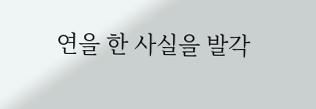연을 한 사실을 발각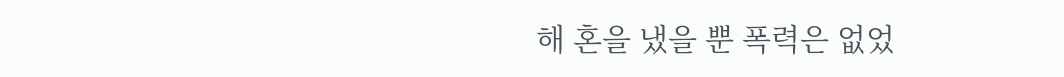해 혼을 냈을 뿐 폭력은 없었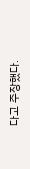다고 주장했다.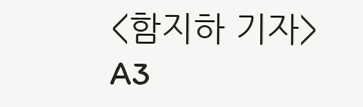<함지하 기자> A3